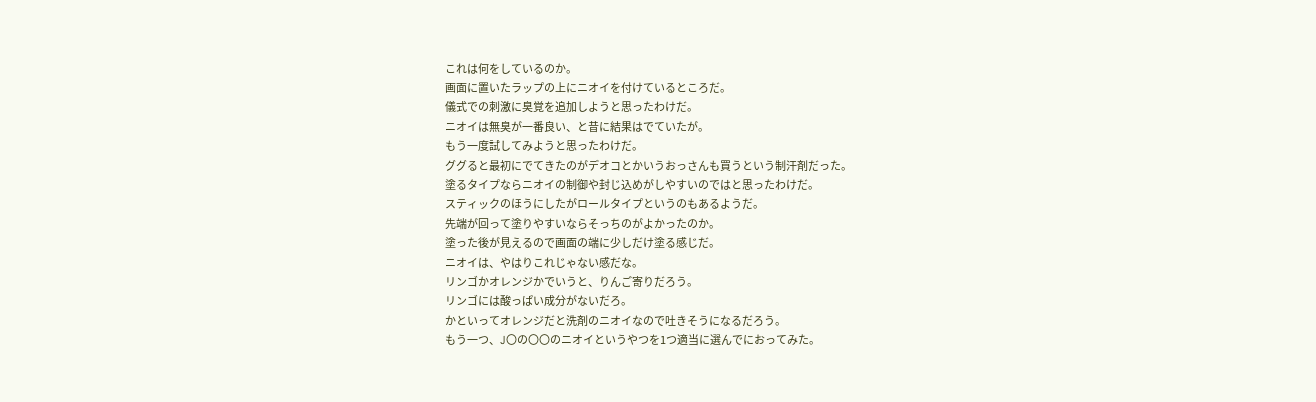これは何をしているのか。
画面に置いたラップの上にニオイを付けているところだ。
儀式での刺激に臭覚を追加しようと思ったわけだ。
ニオイは無臭が一番良い、と昔に結果はでていたが。
もう一度試してみようと思ったわけだ。
ググると最初にでてきたのがデオコとかいうおっさんも買うという制汗剤だった。
塗るタイプならニオイの制御や封じ込めがしやすいのではと思ったわけだ。
スティックのほうにしたがロールタイプというのもあるようだ。
先端が回って塗りやすいならそっちのがよかったのか。
塗った後が見えるので画面の端に少しだけ塗る感じだ。
ニオイは、やはりこれじゃない感だな。
リンゴかオレンジかでいうと、りんご寄りだろう。
リンゴには酸っぱい成分がないだろ。
かといってオレンジだと洗剤のニオイなので吐きそうになるだろう。
もう一つ、J〇の〇〇のニオイというやつを1つ適当に選んでにおってみた。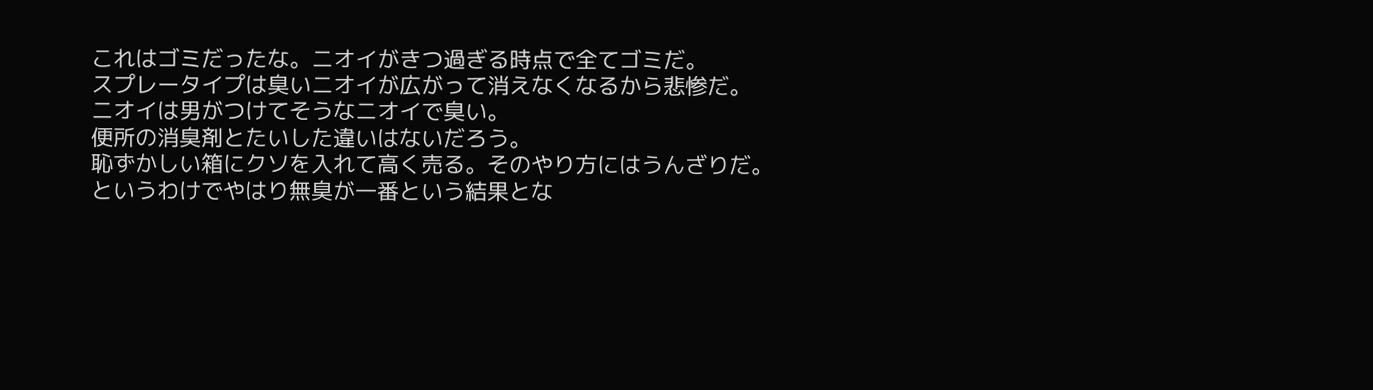これはゴミだったな。ニオイがきつ過ぎる時点で全てゴミだ。
スプレータイプは臭いニオイが広がって消えなくなるから悲惨だ。
ニオイは男がつけてそうなニオイで臭い。
便所の消臭剤とたいした違いはないだろう。
恥ずかしい箱にクソを入れて高く売る。そのやり方にはうんざりだ。
というわけでやはり無臭が一番という結果とな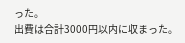った。
出費は合計3000円以内に収まった。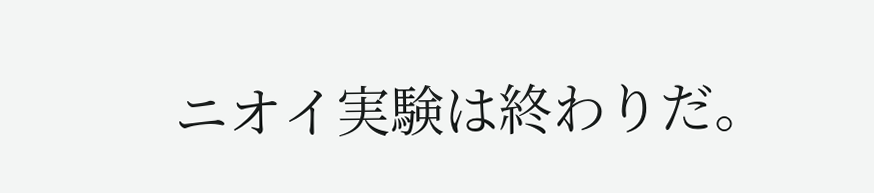ニオイ実験は終わりだ。